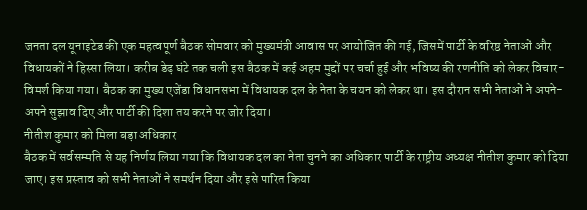जनता दल यूनाइटेड की एक महत्वपूर्ण बैठक सोमवार को मुख्यमंत्री आवास पर आयोजित की गई, जिसमें पार्टी के वरिष्ठ नेताओं और विधायकों ने हिस्सा लिया। करीब डेढ़ घंटे तक चली इस बैठक में कई अहम मुद्दों पर चर्चा हुई और भविष्य की रणनीति को लेकर विचार-विमर्श किया गया। बैठक का मुख्य एजेंडा विधानसभा में विधायक दल के नेता के चयन को लेकर था। इस दौरान सभी नेताओं ने अपने-अपने सुझाव दिए और पार्टी की दिशा तय करने पर जोर दिया।
नीतीश कुमार को मिला बड़ा अधिकार
बैठक में सर्वसम्मति से यह निर्णय लिया गया कि विधायक दल का नेता चुनने का अधिकार पार्टी के राष्ट्रीय अध्यक्ष नीतीश कुमार को दिया जाए। इस प्रस्ताव को सभी नेताओं ने समर्थन दिया और इसे पारित किया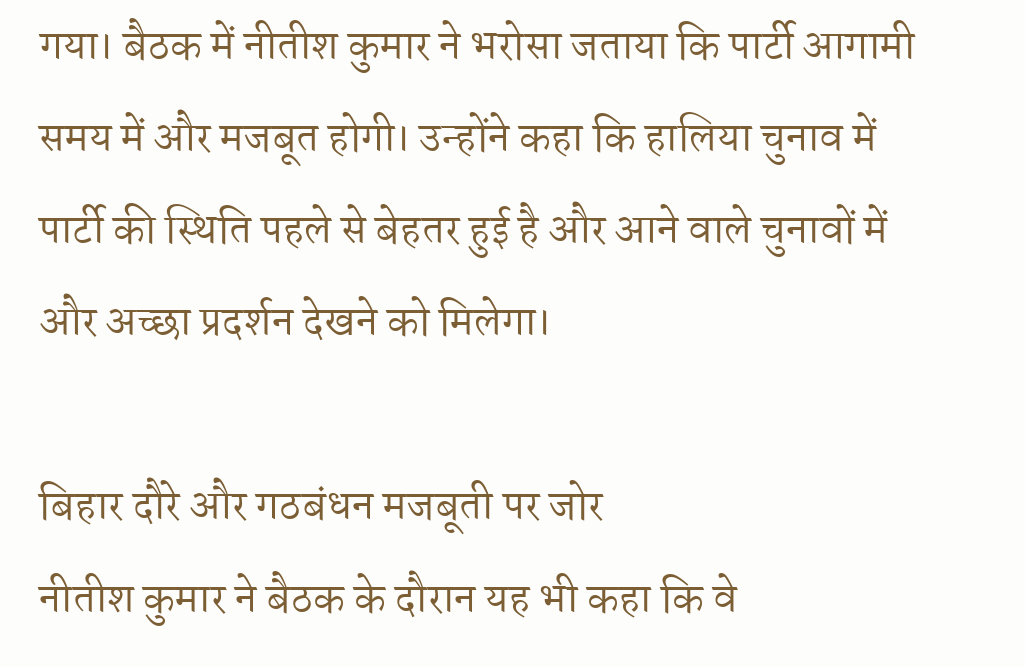गया। बैठक में नीतीश कुमार ने भरोसा जताया कि पार्टी आगामी समय में और मजबूत होगी। उन्होंने कहा कि हालिया चुनाव में पार्टी की स्थिति पहले से बेहतर हुई है और आने वाले चुनावों में और अच्छा प्रदर्शन देखने को मिलेगा।

बिहार दौरे और गठबंधन मजबूती पर जोर
नीतीश कुमार ने बैठक के दौरान यह भी कहा कि वे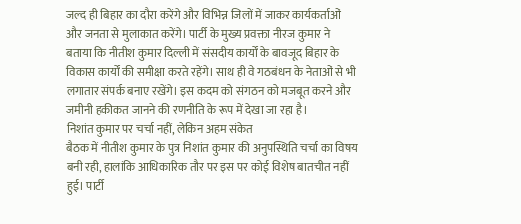जल्द ही बिहार का दौरा करेंगे और विभिन्न जिलों में जाकर कार्यकर्ताओं और जनता से मुलाकात करेंगे। पार्टी के मुख्य प्रवक्ता नीरज कुमार ने बताया कि नीतीश कुमार दिल्ली में संसदीय कार्यों के बावजूद बिहार के विकास कार्यों की समीक्षा करते रहेंगे। साथ ही वे गठबंधन के नेताओं से भी लगातार संपर्क बनाए रखेंगे। इस कदम को संगठन को मजबूत करने और जमीनी हकीकत जानने की रणनीति के रूप में देखा जा रहा है।
निशांत कुमार पर चर्चा नहीं, लेकिन अहम संकेत
बैठक में नीतीश कुमार के पुत्र निशांत कुमार की अनुपस्थिति चर्चा का विषय बनी रही, हालांकि आधिकारिक तौर पर इस पर कोई विशेष बातचीत नहीं हुई। पार्टी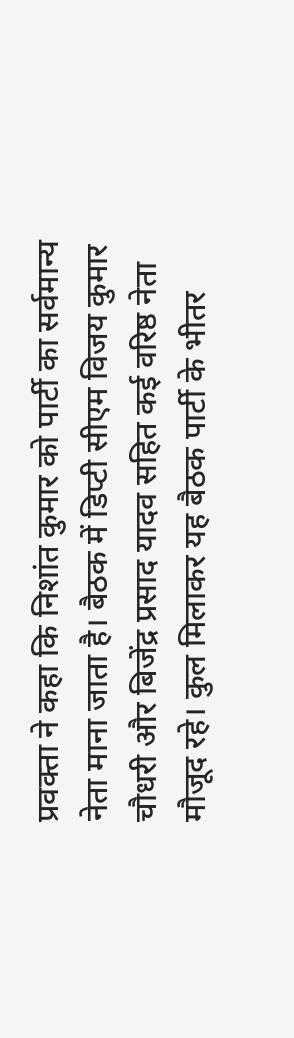प्रवक्ता ने कहा कि निशांत कुमार को पार्टी का सर्वमान्य नेता माना जाता है। बैठक में डिप्टी सीएम विजय कुमार चौधरी और बिजेंद्र प्रसाद यादव सहित कई वरिष्ठ नेता मौजूद रहे। कुल मिलाकर यह बैठक पार्टी के भीतर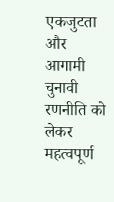एकजुटता और आगामी चुनावी रणनीति को लेकर महत्वपूर्ण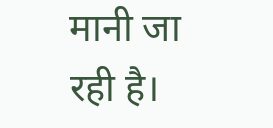मानी जा रही है।